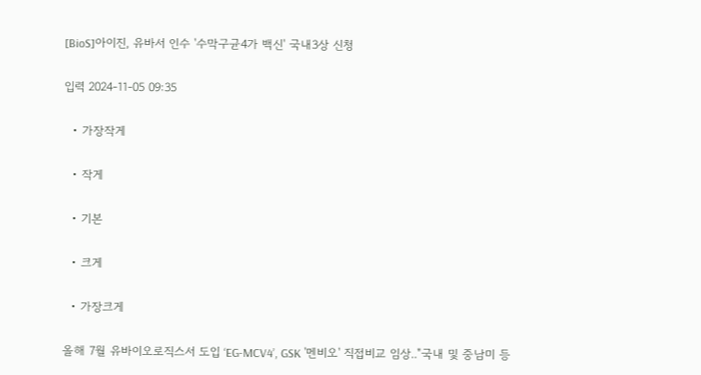[BioS]아이진, 유바서 인수 '수막구균4가 백신' 국내3상 신청

입력 2024-11-05 09:35

  • 가장작게

  • 작게

  • 기본

  • 크게

  • 가장크게

올해 7월 유바이오로직스서 도입 ‘EG-MCV4’, GSK '멘비오' 직접비교 임상.."국내 및 중남미 등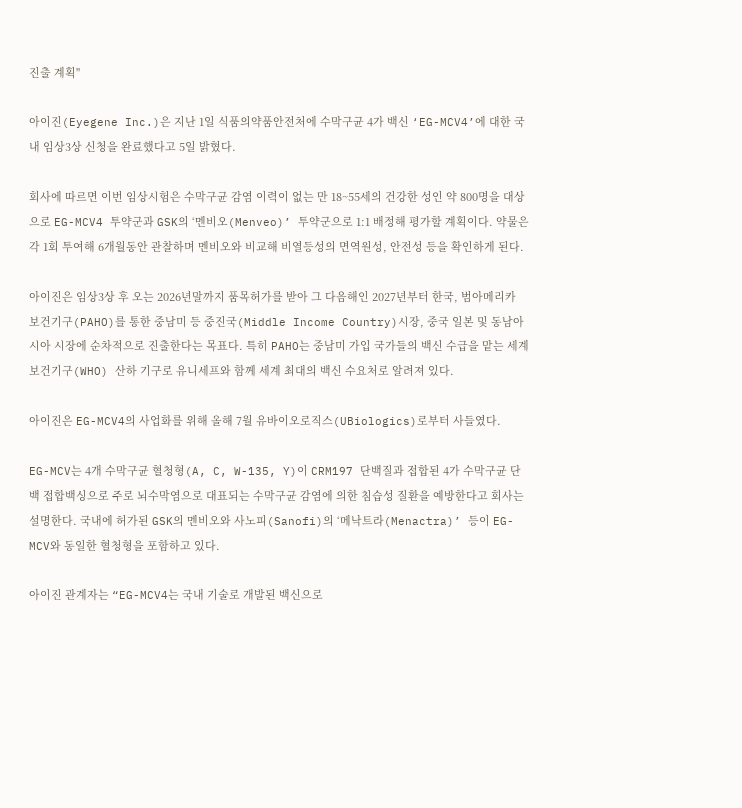진출 계획"

아이진(Eyegene Inc.)은 지난 1일 식품의약품안전처에 수막구균 4가 백신 ‘EG-MCV4’에 대한 국내 임상3상 신청을 완료했다고 5일 밝혔다.

회사에 따르면 이번 임상시험은 수막구균 감염 이력이 없는 만 18~55세의 건강한 성인 약 800명을 대상으로 EG-MCV4 투약군과 GSK의 ‘멘비오(Menveo)’ 투약군으로 1:1 배정해 평가할 계획이다. 약물은 각 1회 투여해 6개월동안 관찰하며 멘비오와 비교해 비열등성의 면역원성, 안전성 등을 확인하게 된다.

아이진은 임상3상 후 오는 2026년말까지 품목허가를 받아 그 다음해인 2027년부터 한국, 범아메리카 보건기구(PAHO)를 통한 중남미 등 중진국(Middle Income Country)시장, 중국 일본 및 동남아시아 시장에 순차적으로 진출한다는 목표다. 특히 PAHO는 중남미 가입 국가들의 백신 수급을 맡는 세계보건기구(WHO) 산하 기구로 유니세프와 함께 세계 최대의 백신 수요처로 알려져 있다.

아이진은 EG-MCV4의 사업화를 위해 올해 7월 유바이오로직스(UBiologics)로부터 사들였다.

EG-MCV는 4개 수막구균 혈청형(A, C, W-135, Y)이 CRM197 단백질과 접합된 4가 수막구균 단백 접합백싱으로 주로 뇌수막염으로 대표되는 수막구균 감염에 의한 침습성 질환을 예방한다고 회사는 설명한다. 국내에 허가된 GSK의 멘비오와 사노피(Sanofi)의 ‘메낙트라(Menactra)’ 등이 EG-MCV와 동일한 혈청형을 포함하고 있다.

아이진 관계자는 “EG-MCV4는 국내 기술로 개발된 백신으로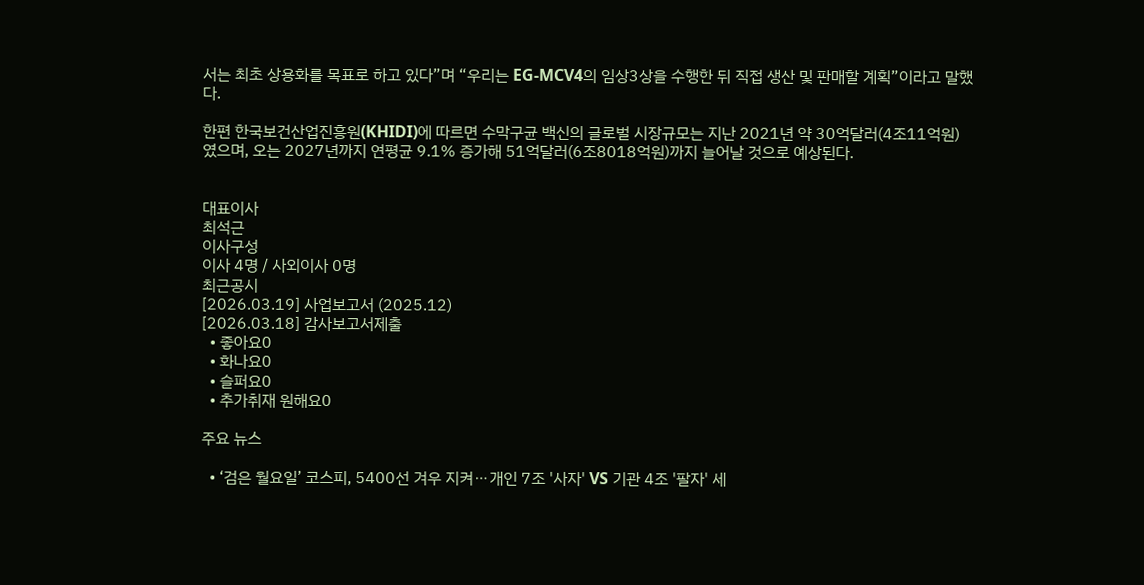서는 최초 상용화를 목표로 하고 있다”며 “우리는 EG-MCV4의 임상3상을 수행한 뒤 직접 생산 및 판매할 계획”이라고 말했다.

한편 한국보건산업진흥원(KHIDI)에 따르면 수막구균 백신의 글로벌 시장규모는 지난 2021년 약 30억달러(4조11억원)였으며, 오는 2027년까지 연평균 9.1% 증가해 51억달러(6조8018억원)까지 늘어날 것으로 예상된다.


대표이사
최석근
이사구성
이사 4명 / 사외이사 0명
최근공시
[2026.03.19] 사업보고서 (2025.12)
[2026.03.18] 감사보고서제출
  • 좋아요0
  • 화나요0
  • 슬퍼요0
  • 추가취재 원해요0

주요 뉴스

  • ‘검은 월요일’ 코스피, 5400선 겨우 지켜⋯개인 7조 '사자' VS 기관 4조 '팔자' 세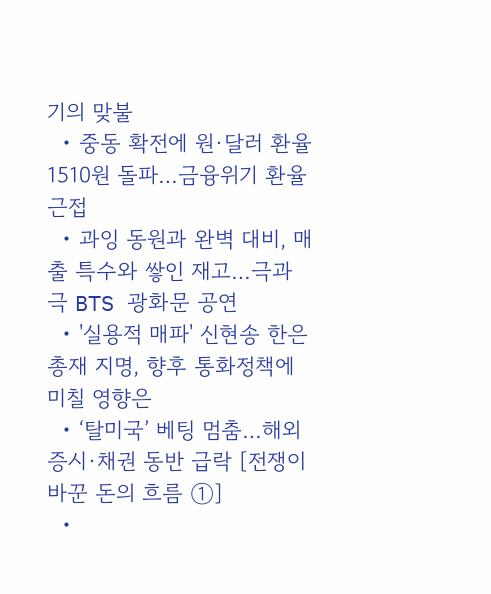기의 맞불
  • 중동 확전에 원·달러 환율 1510원 돌파…금융위기 환율 근접
  • 과잉 동원과 완벽 대비, 매출 특수와 쌓인 재고…극과 극 BTS 광화문 공연
  • '실용적 매파' 신현송 한은 총재 지명, 향후 통화정책에 미칠 영향은
  • ‘탈미국’ 베팅 멈춤…해외 증시·채권 동반 급락 [전쟁이 바꾼 돈의 흐름 ①]
  •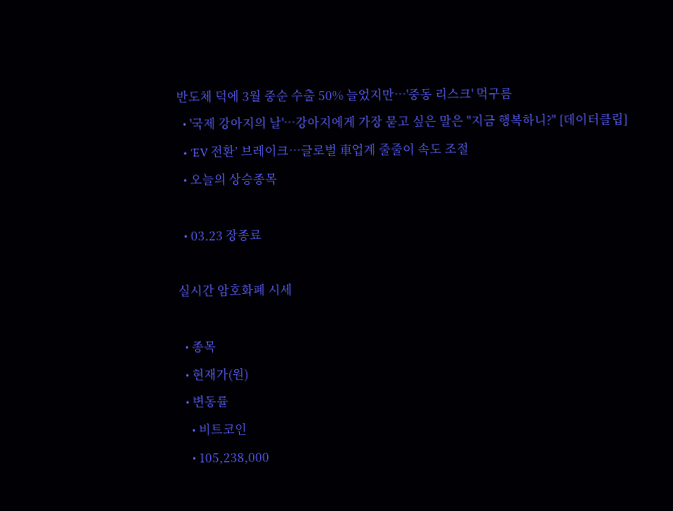반도체 덕에 3월 중순 수출 50% 늘었지만⋯'중동 리스크' 먹구름
  • '국제 강아지의 날'…강아지에게 가장 묻고 싶은 말은 "지금 행복하니?" [데이터클립]
  • ‘EV 전환’ 브레이크…글로벌 車업계 줄줄이 속도 조절
  • 오늘의 상승종목

  • 03.23 장종료

실시간 암호화폐 시세

  • 종목
  • 현재가(원)
  • 변동률
    • 비트코인
    • 105,238,000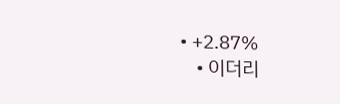• +2.87%
    • 이더리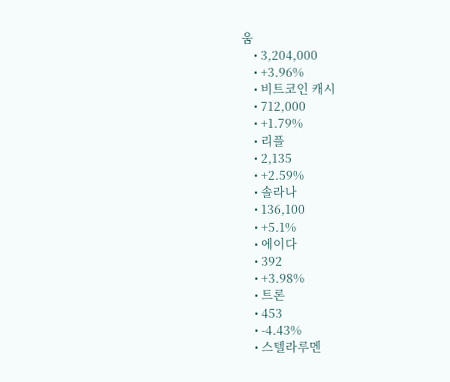움
    • 3,204,000
    • +3.96%
    • 비트코인 캐시
    • 712,000
    • +1.79%
    • 리플
    • 2,135
    • +2.59%
    • 솔라나
    • 136,100
    • +5.1%
    • 에이다
    • 392
    • +3.98%
    • 트론
    • 453
    • -4.43%
    • 스텔라루멘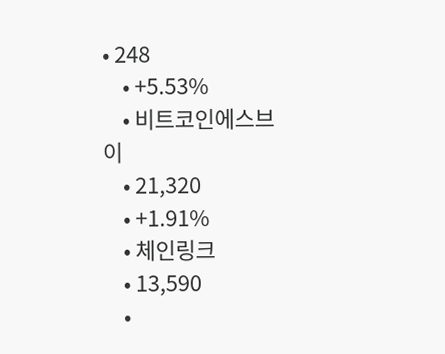• 248
    • +5.53%
    • 비트코인에스브이
    • 21,320
    • +1.91%
    • 체인링크
    • 13,590
    •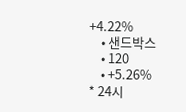+4.22%
    • 샌드박스
    • 120
    • +5.26%
* 24시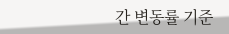간 변동률 기준